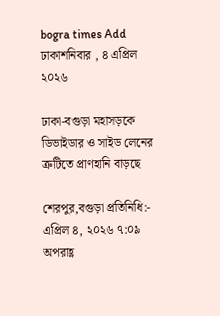bogra times Add
ঢাকাশনিবার , ৪ এপ্রিল ২০২৬

ঢাকা-বগুড়া মহাসড়কে ডিভাইডার ও সাইড লেনের ত্রুটিতে প্রাণহানি বাড়ছে

শেরপুর,বগুড়া প্রতিনিধি:-
এপ্রিল ৪, ২০২৬ ৭:০৯ অপরাহ্ণ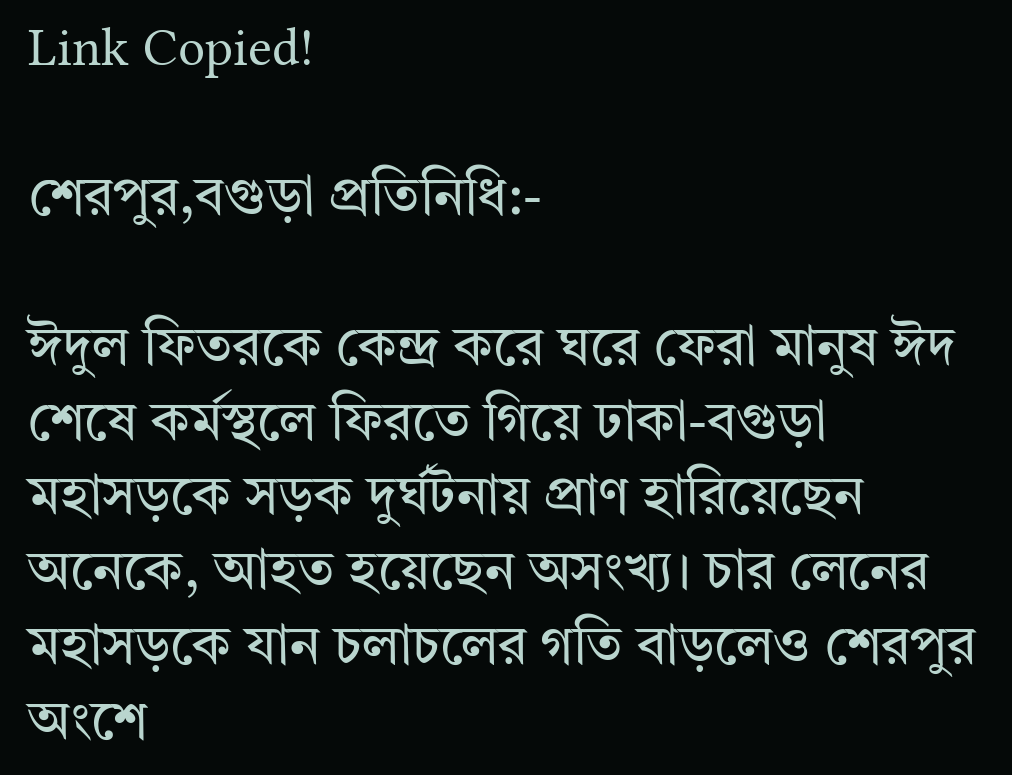Link Copied!

শেরপুর,বগুড়া প্রতিনিধি:-

ঈদুল ফিতরকে কেন্দ্র করে ঘরে ফেরা মানুষ ঈদ শেষে কর্মস্থলে ফিরতে গিয়ে ঢাকা-বগুড়া মহাসড়কে সড়ক দুর্ঘটনায় প্রাণ হারিয়েছেন অনেকে, আহত হয়েছেন অসংখ্য। চার লেনের মহাসড়কে যান চলাচলের গতি বাড়লেও শেরপুর অংশে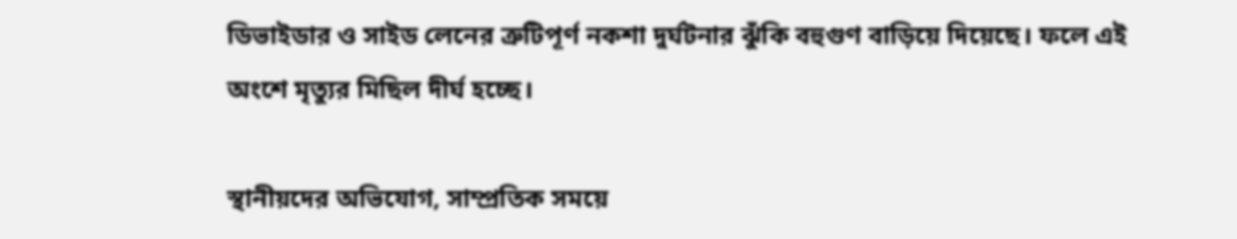ডিভাইডার ও সাইড লেনের ত্রুটিপূর্ণ নকশা দুর্ঘটনার ঝুঁকি বহুগুণ বাড়িয়ে দিয়েছে। ফলে এই অংশে মৃত্যুর মিছিল দীর্ঘ হচ্ছে।

স্থানীয়দের অভিযোগ, সাম্প্রতিক সময়ে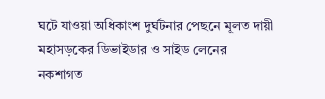ঘটে যাওয়া অধিকাংশ দুর্ঘটনার পেছনে মূলত দায়ী মহাসড়কের ডিভাইডার ও সাইড লেনের নকশাগত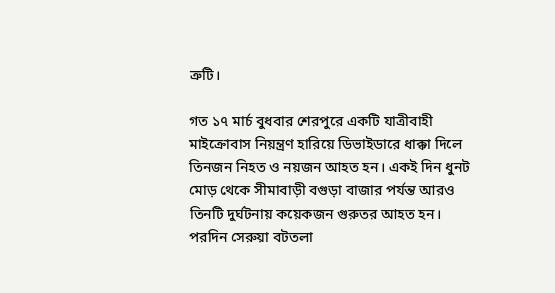ত্রুটি।

গত ১৭ মার্চ বুধবার শেরপুরে একটি যাত্রীবাহী মাইক্রোবাস নিয়ন্ত্রণ হারিয়ে ডিভাইডারে ধাক্কা দিলে তিনজন নিহত ও নয়জন আহত হন। একই দিন ধুনট মোড় থেকে সীমাবাড়ী বগুড়া বাজার পর্যন্ত আরও তিনটি দুর্ঘটনায় কয়েকজন গুরুতর আহত হন। পরদিন সেরুয়া বটতলা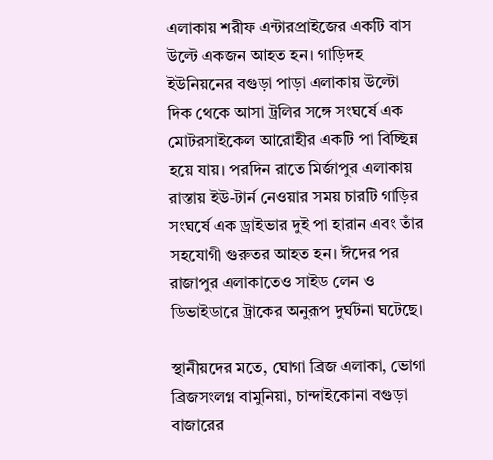এলাকায় শরীফ এন্টারপ্রাইজের একটি বাস উল্টে একজন আহত হন। গাড়িদহ ইউনিয়নের বগুড়া পাড়া এলাকায় উল্টো দিক থেকে আসা ট্রলির সঙ্গে সংঘর্ষে এক মোটরসাইকেল আরোহীর একটি পা বিচ্ছিন্ন হয়ে যায়। পরদিন রাতে মির্জাপুর এলাকায় রাস্তায় ইউ-টার্ন নেওয়ার সময় চারটি গাড়ির সংঘর্ষে এক ড্রাইভার দুই পা হারান এবং তাঁর সহযোগী গুরুতর আহত হন। ঈদের পর রাজাপুর এলাকাতেও সাইড লেন ও ডিভাইডারে ট্রাকের অনুরূপ দুর্ঘটনা ঘটেছে।

স্থানীয়দের মতে, ঘোগা ব্রিজ এলাকা, ভোগা ব্রিজসংলগ্ন বামুনিয়া, চান্দাইকোনা বগুড়া বাজারের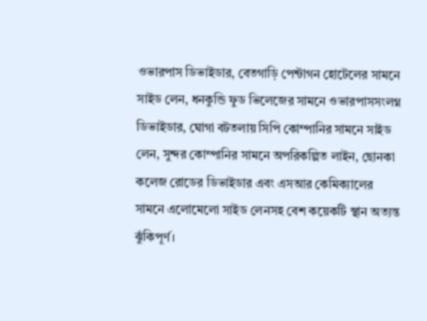ওভারপাস ডিভাইডার, বেতগাড়ি পেন্টাগন হোটেলের সামনে সাইড লেন, ধনকুন্ডি ফুড ভিলেজের সামনে ওভারপাসসংলগ্ন ডিভাইডার, ঘোগা বটতলায় সিপি কোম্পানির সামনে সাইড লেন, সুন্দর কোম্পানির সামনে অপরিকল্পিত লাইন, ছোনকা কলেজ রোডের ডিভাইডার এবং এসআর কেমিক্যালের সামনে এলোমেলো সাইড লেনসহ বেশ কয়েকটি স্থান অত্যন্ত ঝুঁকিপূর্ণ।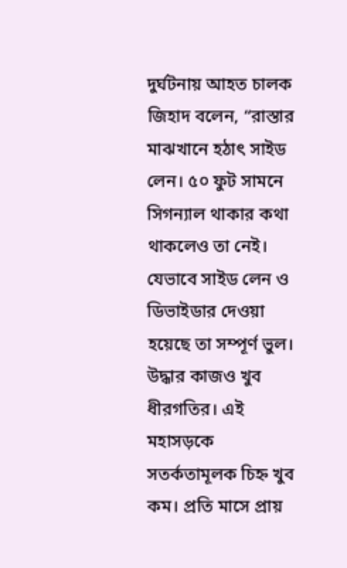দুর্ঘটনায় আহত চালক জিহাদ বলেন, “রাস্তার মাঝখানে হঠাৎ সাইড লেন। ৫০ ফুট সামনে সিগন্যাল থাকার কথা থাকলেও তা নেই। যেভাবে সাইড লেন ও ডিভাইডার দেওয়া হয়েছে তা সম্পূর্ণ ভুল। উদ্ধার কাজও খুব ধীরগতির। এই মহাসড়কে সতর্কতামূলক চিহ্ন খুব কম। প্রতি মাসে প্রায়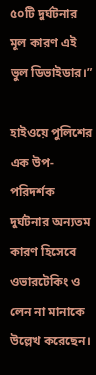৫০টি দুর্ঘটনার মূল কারণ এই ভুল ডিভাইডার।”

হাইওয়ে পুলিশের এক উপ-পরিদর্শক দুর্ঘটনার অন্যতম কারণ হিসেবে ওভারটেকিং ও লেন না মানাকে উল্লেখ করেছেন।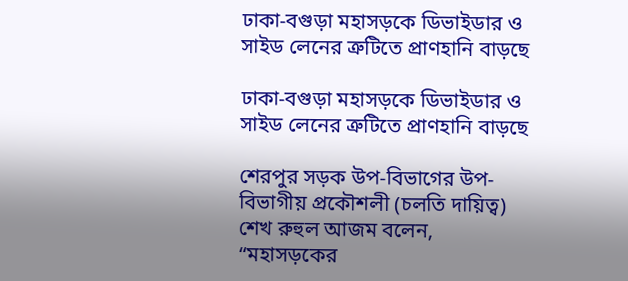ঢাকা-বগুড়া মহাসড়কে ডিভাইডার ও সাইড লেনের ত্রুটিতে প্রাণহানি বাড়ছে

ঢাকা-বগুড়া মহাসড়কে ডিভাইডার ও সাইড লেনের ত্রুটিতে প্রাণহানি বাড়ছে

শেরপুর সড়ক উপ-বিভাগের উপ-বিভাগীয় প্রকৌশলী (চলতি দায়িত্ব) শেখ রুহুল আজম বলেন, “মহাসড়কের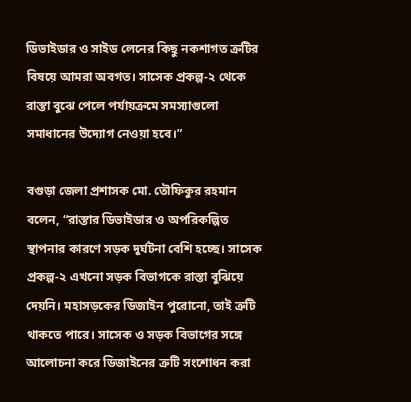ডিভাইডার ও সাইড লেনের কিছু নকশাগত ত্রুটির বিষয়ে আমরা অবগত। সাসেক প্রকল্প-২ থেকে রাস্তা বুঝে পেলে পর্যায়ক্রমে সমস্যাগুলো সমাধানের উদ্যোগ নেওয়া হবে।”

বগুড়া জেলা প্রশাসক মো. তৌফিকুর রহমান বলেন, “রাস্তার ডিভাইডার ও অপরিকল্পিত স্থাপনার কারণে সড়ক দুর্ঘটনা বেশি হচ্ছে। সাসেক প্রকল্প-২ এখনো সড়ক বিভাগকে রাস্তা বুঝিয়ে দেয়নি। মহাসড়কের ডিজাইন পুরোনো, তাই ত্রুটি থাকতে পারে। সাসেক ও সড়ক বিভাগের সঙ্গে আলোচনা করে ডিজাইনের ত্রুটি সংশোধন করা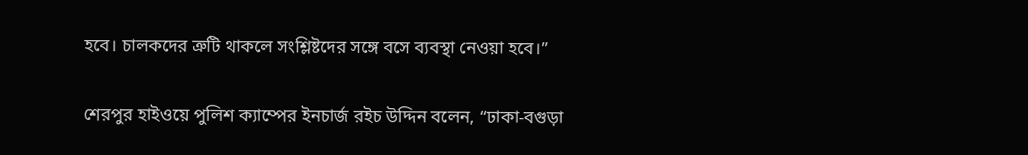হবে। চালকদের ত্রুটি থাকলে সংশ্লিষ্টদের সঙ্গে বসে ব্যবস্থা নেওয়া হবে।”

শেরপুর হাইওয়ে পুলিশ ক্যাম্পের ইনচার্জ রইচ উদ্দিন বলেন, “ঢাকা-বগুড়া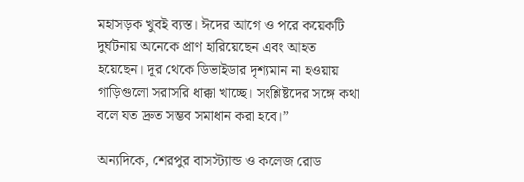মহাসড়ক খুবই ব্যস্ত। ঈদের আগে ও পরে কয়েকটি দুর্ঘটনায় অনেকে প্রাণ হারিয়েছেন এবং আহত হয়েছেন। দূর থেকে ডিভাইডার দৃশ্যমান না হওয়ায় গাড়িগুলো সরাসরি ধাক্কা খাচ্ছে। সংশ্লিষ্টদের সঙ্গে কথা বলে যত দ্রুত সম্ভব সমাধান করা হবে।”

অন্যদিকে, শেরপুর বাসস্ট্যান্ড ও কলেজ রোড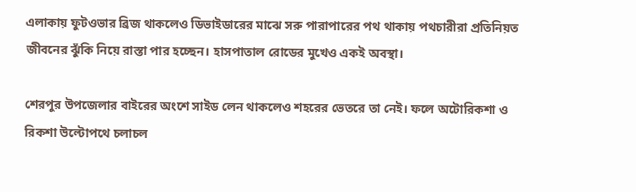এলাকায় ফুটওভার ব্রিজ থাকলেও ডিভাইডারের মাঝে সরু পারাপারের পথ থাকায় পথচারীরা প্রতিনিয়ত জীবনের ঝুঁকি নিয়ে রাস্তা পার হচ্ছেন। হাসপাতাল রোডের মুখেও একই অবস্থা।

শেরপুর উপজেলার বাইরের অংশে সাইড লেন থাকলেও শহরের ভেতরে তা নেই। ফলে অটোরিকশা ও রিকশা উল্টোপথে চলাচল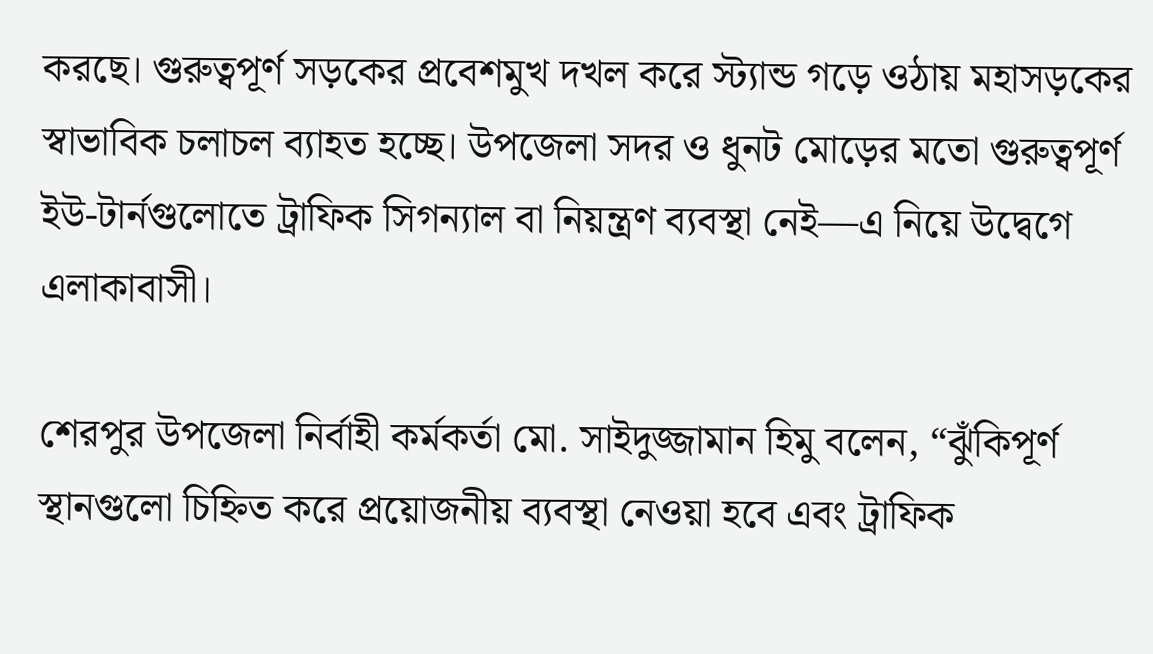করছে। গুরুত্বপূর্ণ সড়কের প্রবেশমুখ দখল করে স্ট্যান্ড গড়ে ওঠায় মহাসড়কের স্বাভাবিক চলাচল ব্যাহত হচ্ছে। উপজেলা সদর ও ধুনট মোড়ের মতো গুরুত্বপূর্ণ ইউ-টার্নগুলোতে ট্রাফিক সিগন্যাল বা নিয়ন্ত্রণ ব্যবস্থা নেই—এ নিয়ে উদ্বেগে এলাকাবাসী।

শেরপুর উপজেলা নির্বাহী কর্মকর্তা মো. সাইদুজ্জামান হিমু বলেন, “ঝুঁকিপূর্ণ স্থানগুলো চিহ্নিত করে প্রয়োজনীয় ব্যবস্থা নেওয়া হবে এবং ট্রাফিক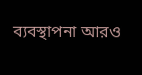ব্যবস্থাপনা আরও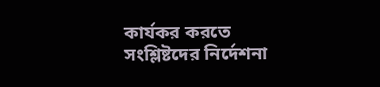কার্যকর করতে সংশ্লিষ্টদের নির্দেশনা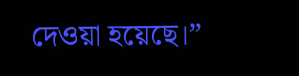দেওয়া হয়েছে।”